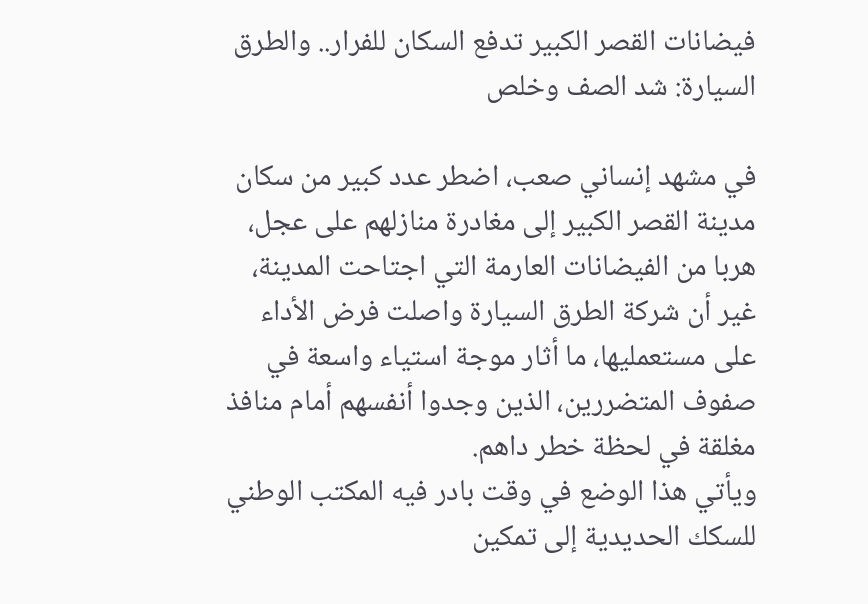فيضانات القصر الكبير تدفع السكان للفرار.. والطرق السيارة: شد الصف وخلص

في مشهد إنساني صعب، اضطر عدد كبير من سكان مدينة القصر الكبير إلى مغادرة منازلهم على عجل، هربا من الفيضانات العارمة التي اجتاحت المدينة، غير أن شركة الطرق السيارة واصلت فرض الأداء على مستعمليها، ما أثار موجة استياء واسعة في صفوف المتضررين، الذين وجدوا أنفسهم أمام منافذ مغلقة في لحظة خطر داهم.
ويأتي هذا الوضع في وقت بادر فيه المكتب الوطني للسكك الحديدية إلى تمكين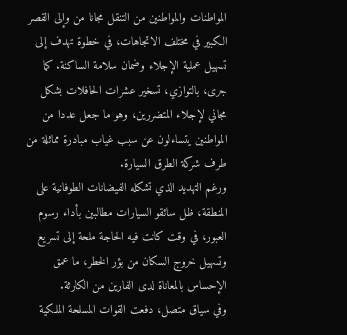المواطنات والمواطنين من التنقل مجانا من وإلى القصر الكبير في مختلف الاتجاهات، في خطوة تهدف إلى تسهيل عملية الإجلاء وضمان سلامة الساكنة. كما جرى، بالتوازي، تسخير عشرات الحافلات بشكل مجاني لإجلاء المتضررين، وهو ما جعل عددا من المواطنين يتساءلون عن سبب غياب مبادرة مماثلة من طرف شركة الطرق السيارة.
ورغم التهديد الذي تشكله الفيضانات الطوفانية على المنطقة، ظل سائقو السيارات مطالبين بأداء رسوم العبور، في وقت كانت فيه الحاجة ملحة إلى تسريع وتسهيل خروج السكان من بؤر الخطر، ما عمق الإحساس بالمعاناة لدى الفارين من الكارثة.
وفي سياق متصل، دفعت القوات المسلحة الملكية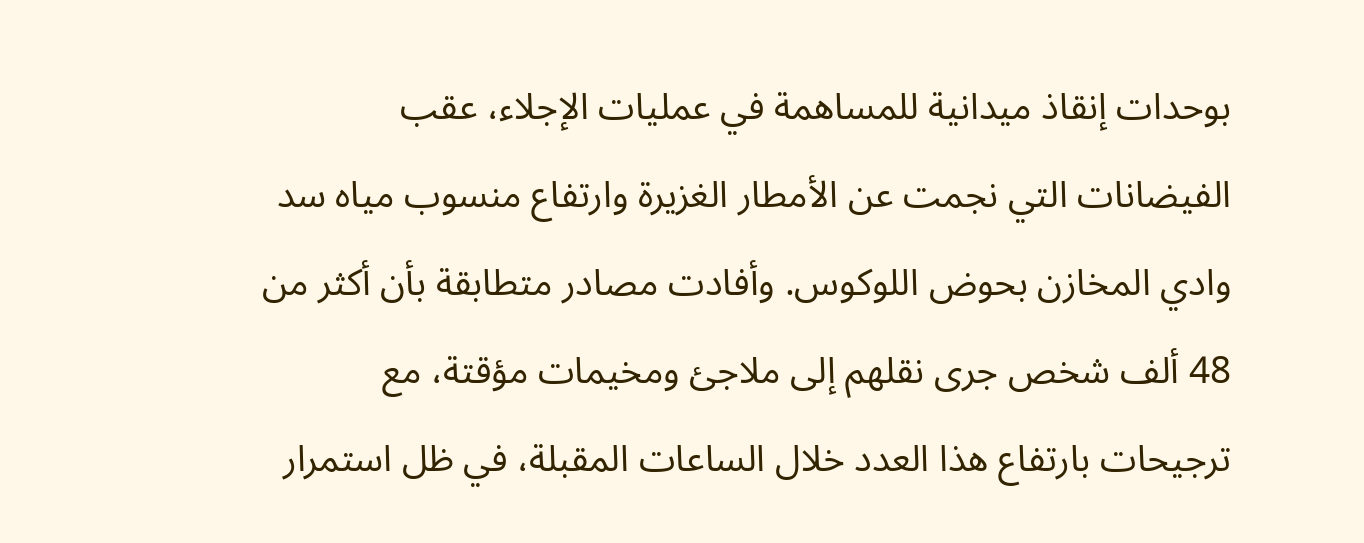بوحدات إنقاذ ميدانية للمساهمة في عمليات الإجلاء، عقب الفيضانات التي نجمت عن الأمطار الغزيرة وارتفاع منسوب مياه سد وادي المخازن بحوض اللوكوس. وأفادت مصادر متطابقة بأن أكثر من 48 ألف شخص جرى نقلهم إلى ملاجئ ومخيمات مؤقتة، مع ترجيحات بارتفاع هذا العدد خلال الساعات المقبلة، في ظل استمرار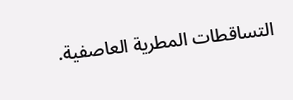التساقطات المطرية العاصفية.